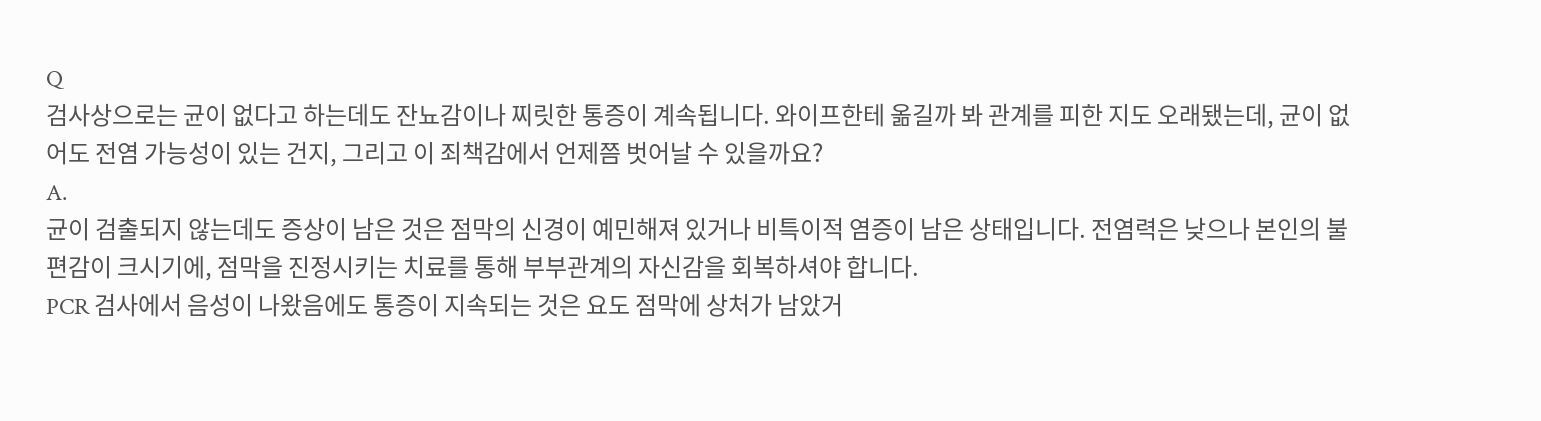Q
검사상으로는 균이 없다고 하는데도 잔뇨감이나 찌릿한 통증이 계속됩니다. 와이프한테 옮길까 봐 관계를 피한 지도 오래됐는데, 균이 없어도 전염 가능성이 있는 건지, 그리고 이 죄책감에서 언제쯤 벗어날 수 있을까요?
A.
균이 검출되지 않는데도 증상이 남은 것은 점막의 신경이 예민해져 있거나 비특이적 염증이 남은 상태입니다. 전염력은 낮으나 본인의 불편감이 크시기에, 점막을 진정시키는 치료를 통해 부부관계의 자신감을 회복하셔야 합니다.
PCR 검사에서 음성이 나왔음에도 통증이 지속되는 것은 요도 점막에 상처가 남았거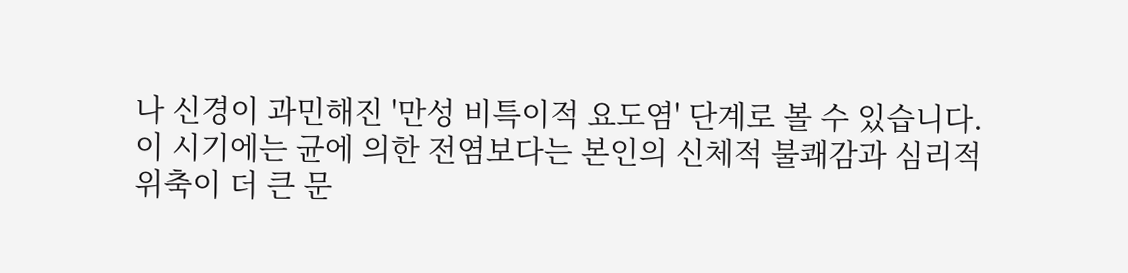나 신경이 과민해진 '만성 비특이적 요도염' 단계로 볼 수 있습니다.
이 시기에는 균에 의한 전염보다는 본인의 신체적 불쾌감과 심리적 위축이 더 큰 문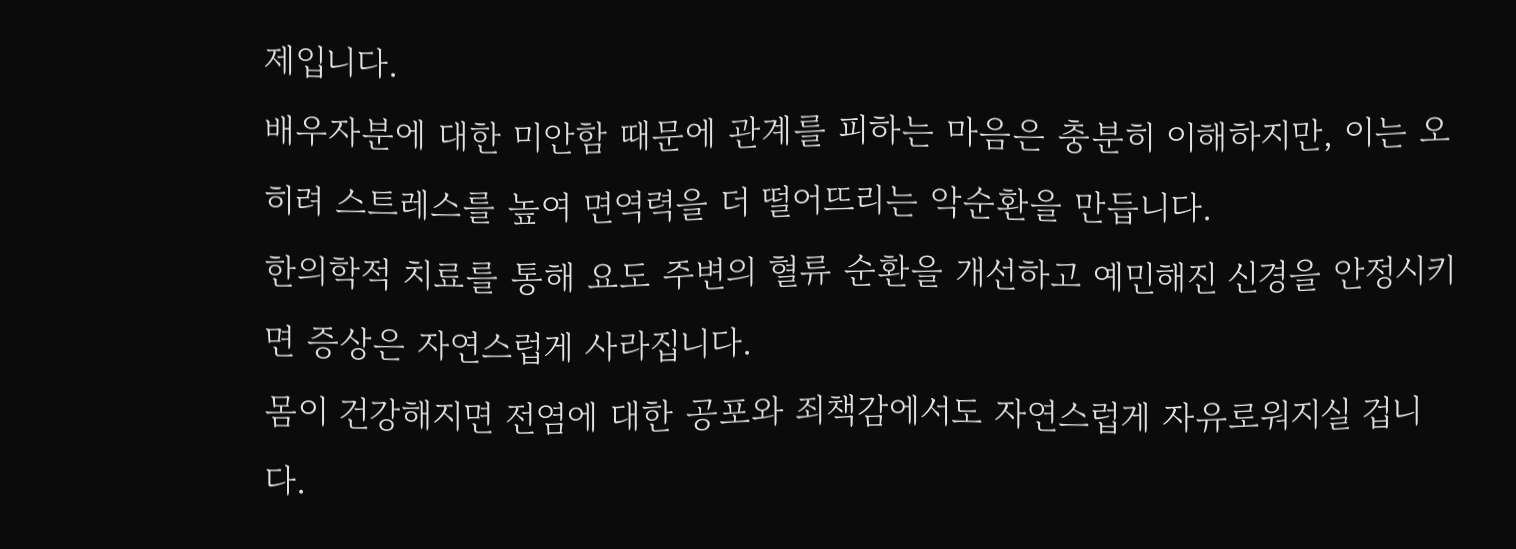제입니다.
배우자분에 대한 미안함 때문에 관계를 피하는 마음은 충분히 이해하지만, 이는 오히려 스트레스를 높여 면역력을 더 떨어뜨리는 악순환을 만듭니다.
한의학적 치료를 통해 요도 주변의 혈류 순환을 개선하고 예민해진 신경을 안정시키면 증상은 자연스럽게 사라집니다.
몸이 건강해지면 전염에 대한 공포와 죄책감에서도 자연스럽게 자유로워지실 겁니다.